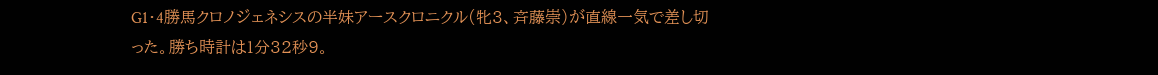G1・4勝馬クロノジェネシスの半妹アースクロニクル(牝3、斉藤崇)が直線一気で差し切った。勝ち時計は1分32秒9。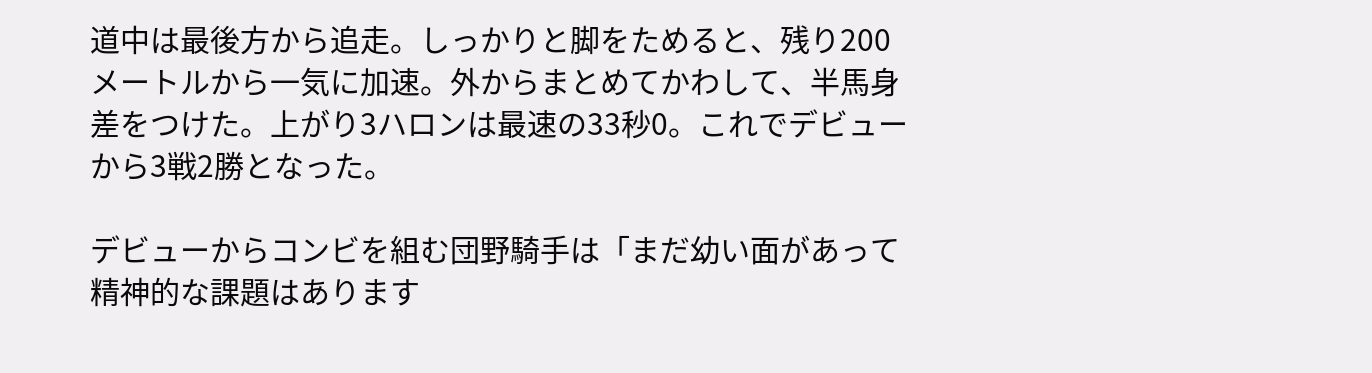道中は最後方から追走。しっかりと脚をためると、残り200メートルから一気に加速。外からまとめてかわして、半馬身差をつけた。上がり3ハロンは最速の33秒0。これでデビューから3戦2勝となった。

デビューからコンビを組む団野騎手は「まだ幼い面があって精神的な課題はあります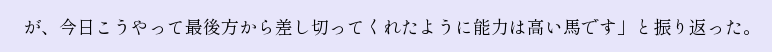が、今日こうやって最後方から差し切ってくれたように能力は高い馬です」と振り返った。